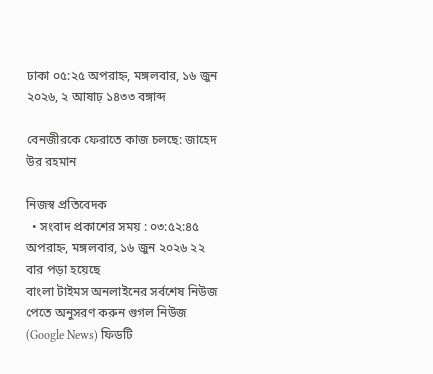ঢাকা ০৫:২৫ অপরাহ্ন, মঙ্গলবার, ১৬ জুন ২০২৬, ২ আষাঢ় ১৪৩৩ বঙ্গাব্দ

বেনজীরকে ফেরাতে কাজ চলছে: জাহেদ উর রহমান

নিজস্ব প্রতিবেদক
  • সংবাদ প্রকাশের সময় : ০৩:৫২:৪৫ অপরাহ্ন, মঙ্গলবার, ১৬ জুন ২০২৬ ২২ বার পড়া হয়েছে
বাংলা টাইমস অনলাইনের সর্বশেষ নিউজ পেতে অনুসরণ করুন গুগল নিউজ (Google News) ফিডটি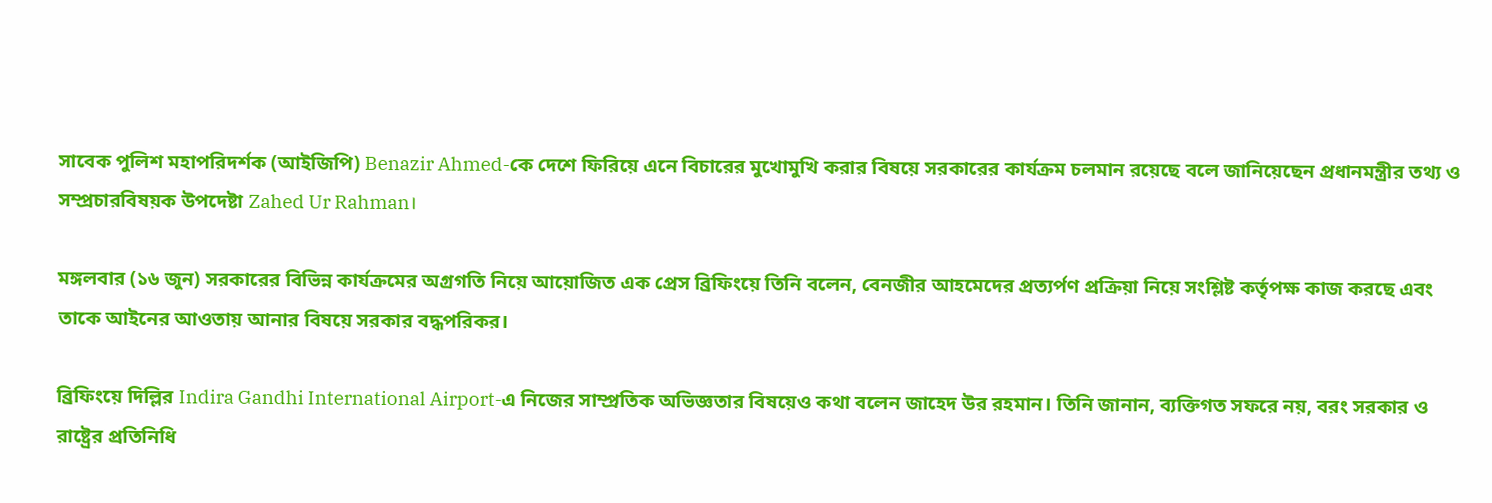সাবেক পুলিশ মহাপরিদর্শক (আইজিপি) Benazir Ahmed-কে দেশে ফিরিয়ে এনে বিচারের মুখোমুখি করার বিষয়ে সরকারের কার্যক্রম চলমান রয়েছে বলে জানিয়েছেন প্রধানমন্ত্রীর তথ্য ও সম্প্রচারবিষয়ক উপদেষ্টা Zahed Ur Rahman।

মঙ্গলবার (১৬ জুন) সরকারের বিভিন্ন কার্যক্রমের অগ্রগতি নিয়ে আয়োজিত এক প্রেস ব্রিফিংয়ে তিনি বলেন, বেনজীর আহমেদের প্রত্যর্পণ প্রক্রিয়া নিয়ে সংশ্লিষ্ট কর্তৃপক্ষ কাজ করছে এবং তাকে আইনের আওতায় আনার বিষয়ে সরকার বদ্ধপরিকর।

ব্রিফিংয়ে দিল্লির Indira Gandhi International Airport-এ নিজের সাম্প্রতিক অভিজ্ঞতার বিষয়েও কথা বলেন জাহেদ উর রহমান। তিনি জানান, ব্যক্তিগত সফরে নয়, বরং সরকার ও রাষ্ট্রের প্রতিনিধি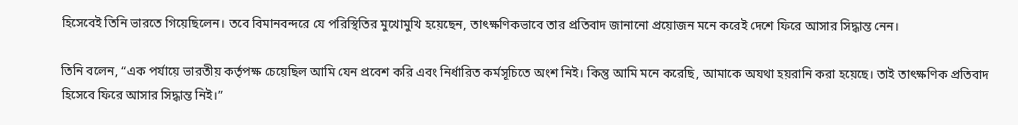হিসেবেই তিনি ভারতে গিয়েছিলেন। তবে বিমানবন্দরে যে পরিস্থিতির মুখোমুখি হয়েছেন, তাৎক্ষণিকভাবে তার প্রতিবাদ জানানো প্রয়োজন মনে করেই দেশে ফিরে আসার সিদ্ধান্ত নেন।

তিনি বলেন, “এক পর্যায়ে ভারতীয় কর্তৃপক্ষ চেয়েছিল আমি যেন প্রবেশ করি এবং নির্ধারিত কর্মসূচিতে অংশ নিই। কিন্তু আমি মনে করেছি, আমাকে অযথা হয়রানি করা হয়েছে। তাই তাৎক্ষণিক প্রতিবাদ হিসেবে ফিরে আসার সিদ্ধান্ত নিই।”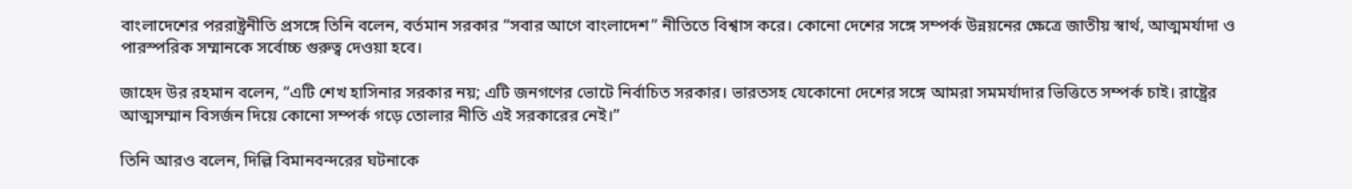বাংলাদেশের পররাষ্ট্রনীতি প্রসঙ্গে তিনি বলেন, বর্তমান সরকার “সবার আগে বাংলাদেশ” নীতিতে বিশ্বাস করে। কোনো দেশের সঙ্গে সম্পর্ক উন্নয়নের ক্ষেত্রে জাতীয় স্বার্থ, আত্মমর্যাদা ও পারস্পরিক সম্মানকে সর্বোচ্চ গুরুত্ব দেওয়া হবে।

জাহেদ উর রহমান বলেন, “এটি শেখ হাসিনার সরকার নয়; এটি জনগণের ভোটে নির্বাচিত সরকার। ভারতসহ যেকোনো দেশের সঙ্গে আমরা সমমর্যাদার ভিত্তিতে সম্পর্ক চাই। রাষ্ট্রের আত্মসম্মান বিসর্জন দিয়ে কোনো সম্পর্ক গড়ে তোলার নীতি এই সরকারের নেই।”

তিনি আরও বলেন, দিল্লি বিমানবন্দরের ঘটনাকে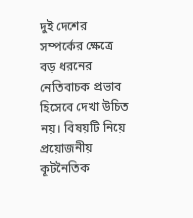দুই দেশের সম্পর্কের ক্ষেত্রে বড় ধরনের নেতিবাচক প্রভাব হিসেবে দেখা উচিত নয়। বিষয়টি নিয়ে প্রয়োজনীয় কূটনৈতিক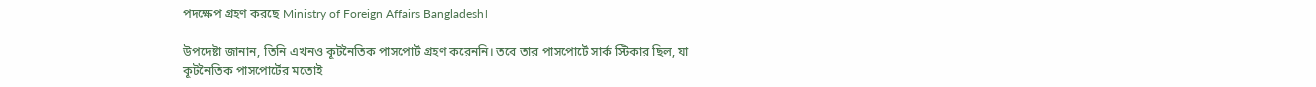পদক্ষেপ গ্রহণ করছে Ministry of Foreign Affairs Bangladesh।

উপদেষ্টা জানান, তিনি এখনও কূটনৈতিক পাসপোর্ট গ্রহণ করেননি। তবে তার পাসপোর্টে সার্ক স্টিকার ছিল, যা কূটনৈতিক পাসপোর্টের মতোই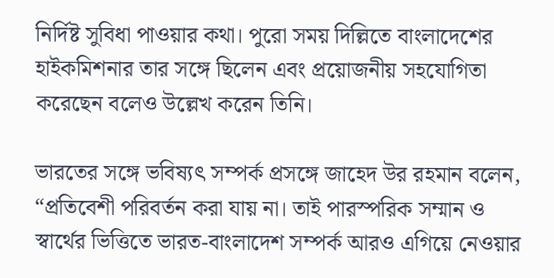নির্দিষ্ট সুবিধা পাওয়ার কথা। পুরো সময় দিল্লিতে বাংলাদেশের হাইকমিশনার তার সঙ্গে ছিলেন এবং প্রয়োজনীয় সহযোগিতা করেছেন বলেও উল্লেখ করেন তিনি।

ভারতের সঙ্গে ভবিষ্যৎ সম্পর্ক প্রসঙ্গে জাহেদ উর রহমান বলেন, “প্রতিবেশী পরিবর্তন করা যায় না। তাই পারস্পরিক সম্মান ও স্বার্থের ভিত্তিতে ভারত-বাংলাদেশ সম্পর্ক আরও এগিয়ে নেওয়ার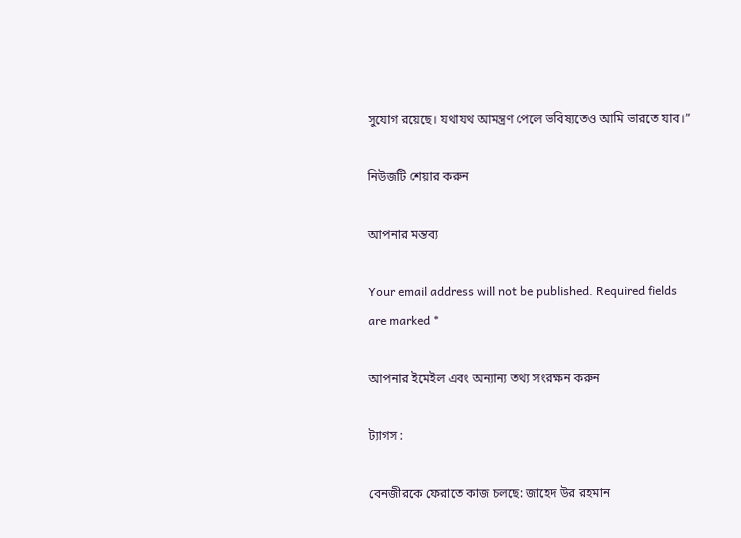সুযোগ রয়েছে। যথাযথ আমন্ত্রণ পেলে ভবিষ্যতেও আমি ভারতে যাব।”

নিউজটি শেয়ার করুন

আপনার মন্তব্য

Your email address will not be published. Required fields are marked *

আপনার ইমেইল এবং অন্যান্য তথ্য সংরক্ষন করুন

ট্যাগস :

বেনজীরকে ফেরাতে কাজ চলছে: জাহেদ উর রহমান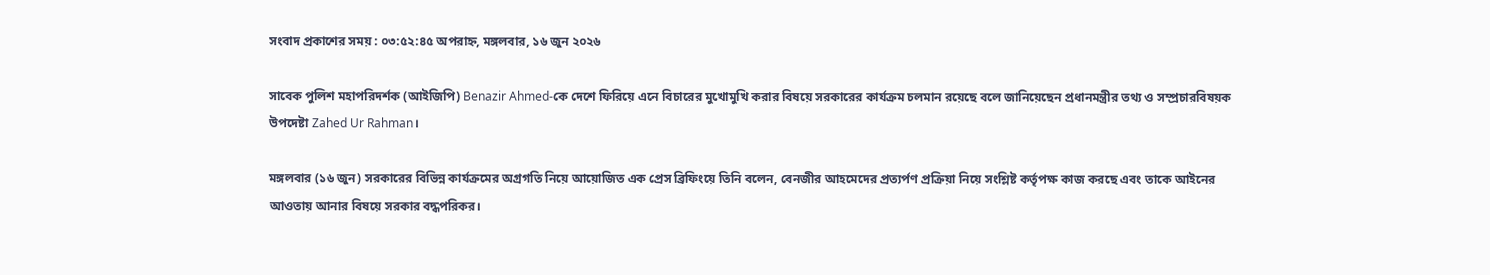সংবাদ প্রকাশের সময় : ০৩:৫২:৪৫ অপরাহ্ন, মঙ্গলবার, ১৬ জুন ২০২৬

সাবেক পুলিশ মহাপরিদর্শক (আইজিপি) Benazir Ahmed-কে দেশে ফিরিয়ে এনে বিচারের মুখোমুখি করার বিষয়ে সরকারের কার্যক্রম চলমান রয়েছে বলে জানিয়েছেন প্রধানমন্ত্রীর তথ্য ও সম্প্রচারবিষয়ক উপদেষ্টা Zahed Ur Rahman।

মঙ্গলবার (১৬ জুন) সরকারের বিভিন্ন কার্যক্রমের অগ্রগতি নিয়ে আয়োজিত এক প্রেস ব্রিফিংয়ে তিনি বলেন, বেনজীর আহমেদের প্রত্যর্পণ প্রক্রিয়া নিয়ে সংশ্লিষ্ট কর্তৃপক্ষ কাজ করছে এবং তাকে আইনের আওতায় আনার বিষয়ে সরকার বদ্ধপরিকর।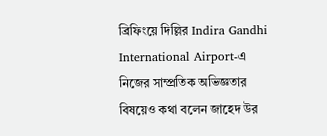ব্রিফিংয়ে দিল্লির Indira Gandhi International Airport-এ নিজের সাম্প্রতিক অভিজ্ঞতার বিষয়েও কথা বলেন জাহেদ উর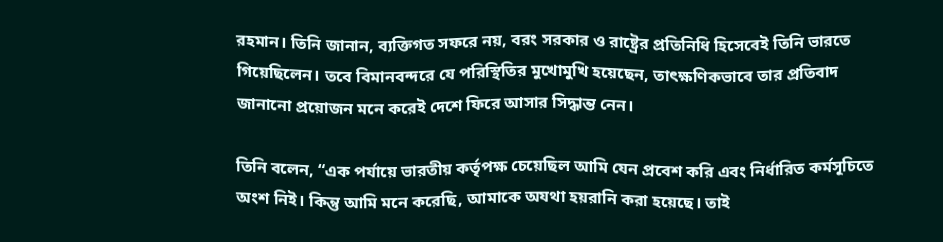রহমান। তিনি জানান, ব্যক্তিগত সফরে নয়, বরং সরকার ও রাষ্ট্রের প্রতিনিধি হিসেবেই তিনি ভারতে গিয়েছিলেন। তবে বিমানবন্দরে যে পরিস্থিতির মুখোমুখি হয়েছেন, তাৎক্ষণিকভাবে তার প্রতিবাদ জানানো প্রয়োজন মনে করেই দেশে ফিরে আসার সিদ্ধান্ত নেন।

তিনি বলেন, “এক পর্যায়ে ভারতীয় কর্তৃপক্ষ চেয়েছিল আমি যেন প্রবেশ করি এবং নির্ধারিত কর্মসূচিতে অংশ নিই। কিন্তু আমি মনে করেছি, আমাকে অযথা হয়রানি করা হয়েছে। তাই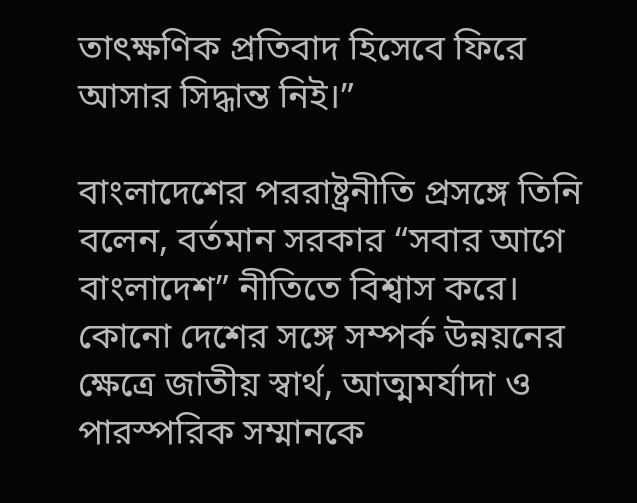তাৎক্ষণিক প্রতিবাদ হিসেবে ফিরে আসার সিদ্ধান্ত নিই।”

বাংলাদেশের পররাষ্ট্রনীতি প্রসঙ্গে তিনি বলেন, বর্তমান সরকার “সবার আগে বাংলাদেশ” নীতিতে বিশ্বাস করে। কোনো দেশের সঙ্গে সম্পর্ক উন্নয়নের ক্ষেত্রে জাতীয় স্বার্থ, আত্মমর্যাদা ও পারস্পরিক সম্মানকে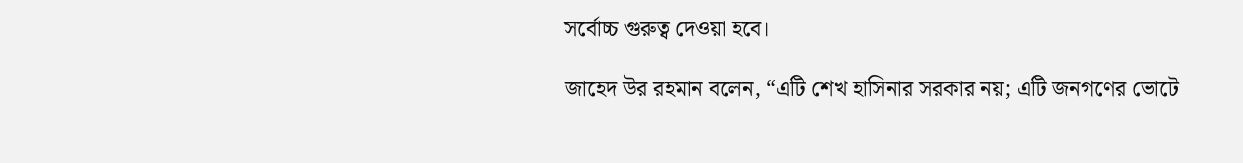সর্বোচ্চ গুরুত্ব দেওয়া হবে।

জাহেদ উর রহমান বলেন, “এটি শেখ হাসিনার সরকার নয়; এটি জনগণের ভোটে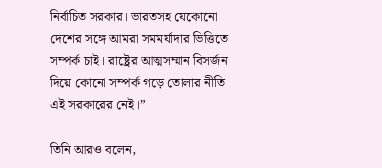নির্বাচিত সরকার। ভারতসহ যেকোনো দেশের সঙ্গে আমরা সমমর্যাদার ভিত্তিতে সম্পর্ক চাই। রাষ্ট্রের আত্মসম্মান বিসর্জন দিয়ে কোনো সম্পর্ক গড়ে তোলার নীতি এই সরকারের নেই।”

তিনি আরও বলেন,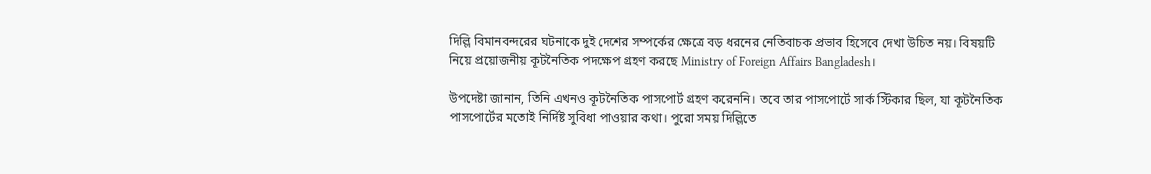দিল্লি বিমানবন্দরের ঘটনাকে দুই দেশের সম্পর্কের ক্ষেত্রে বড় ধরনের নেতিবাচক প্রভাব হিসেবে দেখা উচিত নয়। বিষয়টি নিয়ে প্রয়োজনীয় কূটনৈতিক পদক্ষেপ গ্রহণ করছে Ministry of Foreign Affairs Bangladesh।

উপদেষ্টা জানান, তিনি এখনও কূটনৈতিক পাসপোর্ট গ্রহণ করেননি। তবে তার পাসপোর্টে সার্ক স্টিকার ছিল, যা কূটনৈতিক পাসপোর্টের মতোই নির্দিষ্ট সুবিধা পাওয়ার কথা। পুরো সময় দিল্লিতে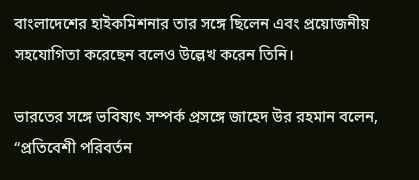বাংলাদেশের হাইকমিশনার তার সঙ্গে ছিলেন এবং প্রয়োজনীয় সহযোগিতা করেছেন বলেও উল্লেখ করেন তিনি।

ভারতের সঙ্গে ভবিষ্যৎ সম্পর্ক প্রসঙ্গে জাহেদ উর রহমান বলেন, “প্রতিবেশী পরিবর্তন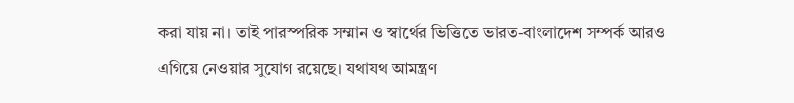করা যায় না। তাই পারস্পরিক সম্মান ও স্বার্থের ভিত্তিতে ভারত-বাংলাদেশ সম্পর্ক আরও এগিয়ে নেওয়ার সুযোগ রয়েছে। যথাযথ আমন্ত্রণ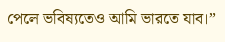পেলে ভবিষ্যতেও আমি ভারতে যাব।”